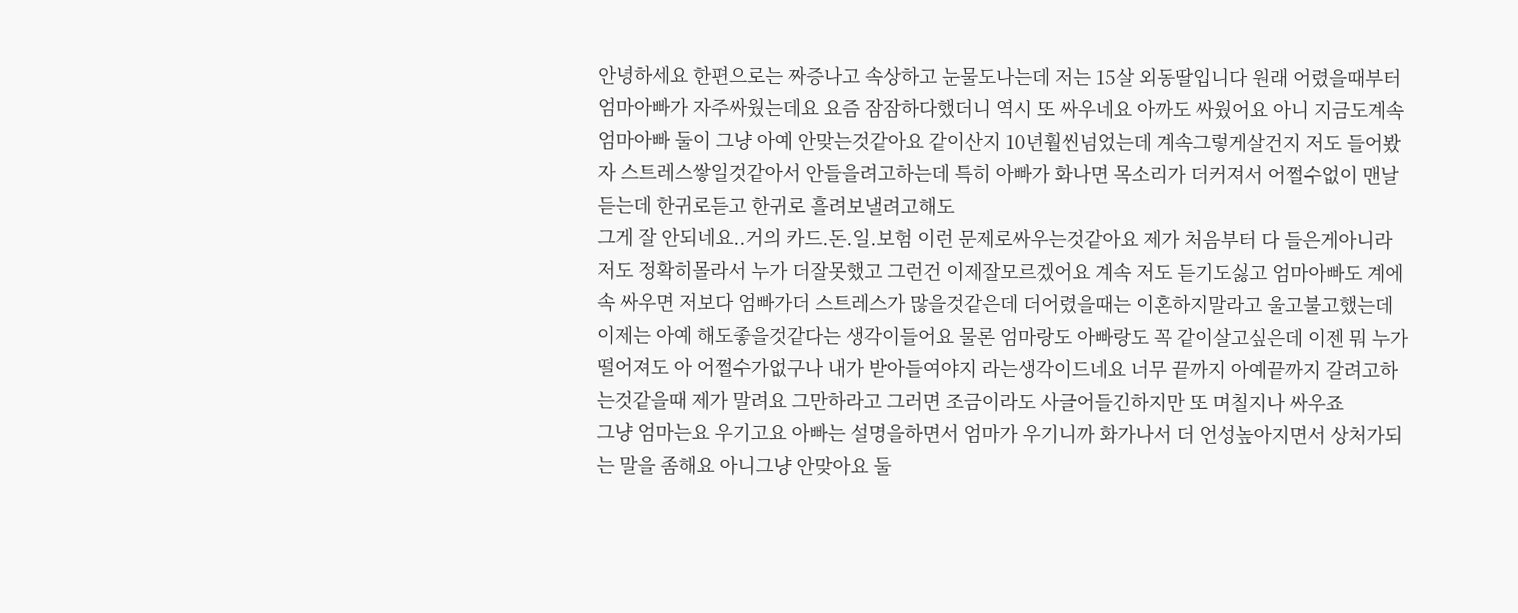안녕하세요 한편으로는 짜증나고 속상하고 눈물도나는데 저는 15살 외동딸입니다 원래 어렸을때부터 엄마아빠가 자주싸웠는데요 요즘 잠잠하다했더니 역시 또 싸우네요 아까도 싸웠어요 아니 지금도계속 엄마아빠 둘이 그냥 아예 안맞는것같아요 같이산지 10년훨씬넘었는데 계속그렇게살건지 저도 들어봤자 스트레스쌓일것같아서 안들을려고하는데 특히 아빠가 화나면 목소리가 더커져서 어쩔수없이 맨날듣는데 한귀로듣고 한귀로 흘려보낼려고해도
그게 잘 안되네요..거의 카드.돈.일.보험 이런 문제로싸우는것같아요 제가 처음부터 다 들은게아니라 저도 정확히몰라서 누가 더잘못했고 그런건 이제잘모르겠어요 계속 저도 듣기도싫고 엄마아빠도 계에속 싸우면 저보다 엄빠가더 스트레스가 많을것같은데 더어렸을때는 이혼하지말라고 울고불고했는데
이제는 아예 해도좋을것같다는 생각이들어요 물론 엄마랑도 아빠랑도 꼭 같이살고싶은데 이젠 뭐 누가떨어져도 아 어쩔수가없구나 내가 받아들여야지 라는생각이드네요 너무 끝까지 아예끝까지 갈려고하는것같을때 제가 말려요 그만하라고 그러면 조금이라도 사글어들긴하지만 또 며칠지나 싸우죠
그냥 엄마는요 우기고요 아빠는 설명을하면서 엄마가 우기니까 화가나서 더 언성높아지면서 상처가되는 말을 좀해요 아니그냥 안맞아요 둘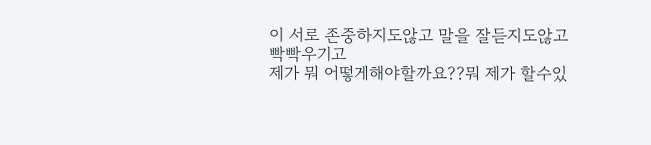이 서로 존중하지도않고 말을 잘듣지도않고 빡빡우기고
제가 뭐 어떻게해야할까요??뭐 제가 할수있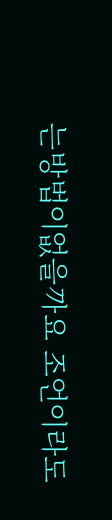는방법이없을까요 조언이라도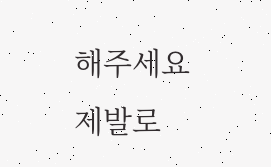해주세요 제발로